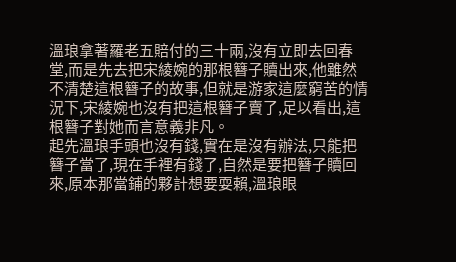溫琅拿著羅老五賠付的三十兩,沒有立即去回春堂,而是先去把宋綾婉的那根簪子贖出來,他雖然不清楚這根簪子的故事,但就是游家這麼窮苦的情況下,宋綾婉也沒有把這根簪子賣了,足以看出,這根簪子對她而言意義非凡。
起先溫琅手頭也沒有錢,實在是沒有辦法,只能把簪子當了,現在手裡有錢了,自然是要把簪子贖回來,原本那當鋪的夥計想要耍賴,溫琅眼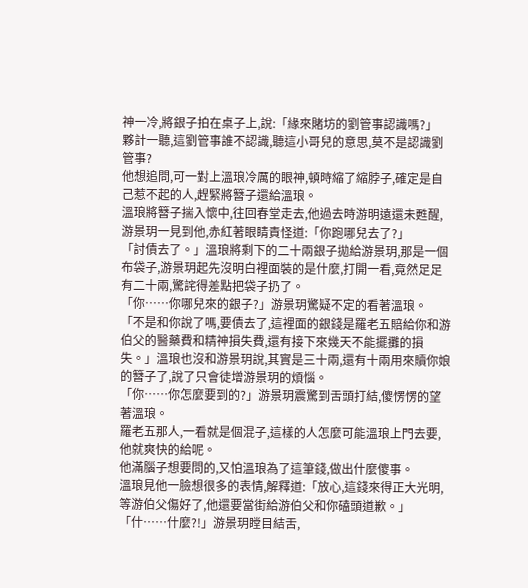神一冷,將銀子拍在桌子上,說:「緣來賭坊的劉管事認識嗎?」
夥計一聽,這劉管事誰不認識,聽這小哥兒的意思,莫不是認識劉管事?
他想追問,可一對上溫琅冷厲的眼神,頓時縮了縮脖子,確定是自己惹不起的人,趕緊將簪子還給溫琅。
溫琅將簪子揣入懷中,往回春堂走去,他過去時游明遠還未甦醒,游景玥一見到他,赤紅著眼睛責怪道:「你跑哪兒去了?」
「討債去了。」溫琅將剩下的二十兩銀子拋給游景玥,那是一個布袋子,游景玥起先沒明白裡面裝的是什麼,打開一看,竟然足足有二十兩,驚詫得差點把袋子扔了。
「你……你哪兒來的銀子?」游景玥驚疑不定的看著溫琅。
「不是和你說了嗎,要債去了,這裡面的銀錢是羅老五賠給你和游伯父的醫藥費和精神損失費,還有接下來幾天不能擺攤的損失。」溫琅也沒和游景玥說,其實是三十兩,還有十兩用來贖你娘的簪子了,說了只會徒增游景玥的煩惱。
「你……你怎麼要到的?」游景玥震驚到舌頭打結,傻愣愣的望著溫琅。
羅老五那人,一看就是個混子,這樣的人怎麼可能溫琅上門去要,他就爽快的給呢。
他滿腦子想要問的,又怕溫琅為了這筆錢,做出什麼傻事。
溫琅見他一臉想很多的表情,解釋道:「放心,這錢來得正大光明,等游伯父傷好了,他還要當街給游伯父和你磕頭道歉。」
「什……什麼?!」游景玥瞠目結舌,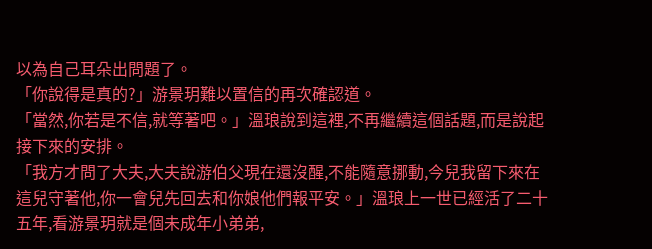以為自己耳朵出問題了。
「你說得是真的?」游景玥難以置信的再次確認道。
「當然,你若是不信,就等著吧。」溫琅說到這裡,不再繼續這個話題,而是說起接下來的安排。
「我方才問了大夫,大夫說游伯父現在還沒醒,不能隨意挪動,今兒我留下來在這兒守著他,你一會兒先回去和你娘他們報平安。」溫琅上一世已經活了二十五年,看游景玥就是個未成年小弟弟,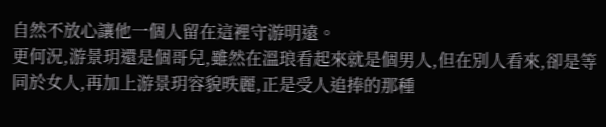自然不放心讓他一個人留在這裡守游明遠。
更何況,游景玥還是個哥兒,雖然在溫琅看起來就是個男人,但在別人看來,卻是等同於女人,再加上游景玥容貌昳麗,正是受人追捧的那種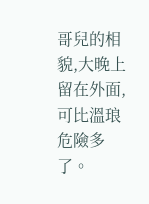哥兒的相貌,大晚上留在外面,可比溫琅危險多了。